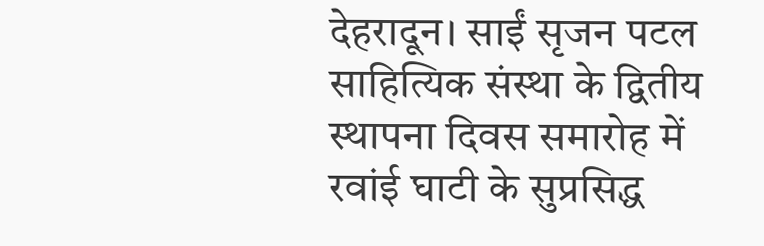देहरादून। साईं सृजन पटल साहित्यिक संस्था के द्वितीय स्थापना दिवस समारोह में रवांई घाटी के सुप्रसिद्ध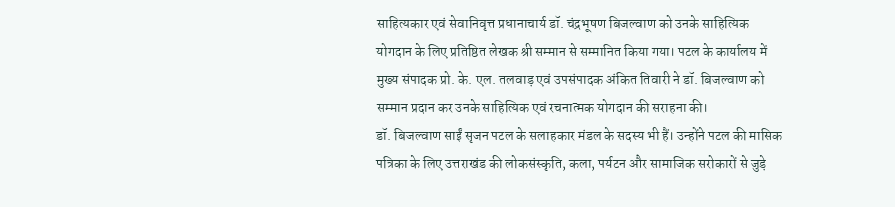साहित्यकार एवं सेवानिवृत्त प्रधानाचार्य डॉ. चंद्रभूषण बिजल्वाण को उनके साहित्यिक योगदान के लिए प्रतिष्ठित लेखक श्री सम्मान से सम्मानित किया गया। पटल के कार्यालय में मुख्य संपादक प्रो. के. एल. तलवाड़ एवं उपसंपादक अंकित तिवारी ने डॉ. बिजल्वाण को सम्मान प्रदान कर उनके साहित्यिक एवं रचनात्मक योगदान की सराहना की।
डॉ. बिजल्वाण साईं सृजन पटल के सलाहकार मंडल के सदस्य भी हैं। उन्होंने पटल की मासिक पत्रिका के लिए उत्तराखंड की लोकसंस्कृति, कला, पर्यटन और सामाजिक सरोकारों से जुड़े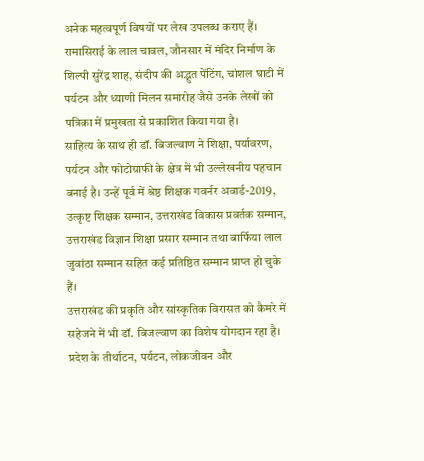अनेक महत्वपूर्ण विषयों पर लेख उपलब्ध कराए हैं। रामासिराई के लाल चावल, जौनसार में मंदिर निर्माण के शिल्पी सुरेंद्र शाह, संदीप की अद्भुत पेंटिंग, चांशल घाटी में पर्यटन और ध्याणी मिलन समारोह जैसे उनके लेखों को पत्रिका में प्रमुखता से प्रकाशित किया गया है।
साहित्य के साथ ही डॉ. बिजल्वाण ने शिक्षा, पर्यावरण, पर्यटन और फोटोग्राफी के क्षेत्र में भी उल्लेखनीय पहचान बनाई है। उन्हें पूर्व में श्रेष्ठ शिक्षक गवर्नर अवार्ड-2019, उत्कृष्ट शिक्षक सम्मान, उत्तराखंड विकास प्रवर्तक सम्मान, उत्तराखंड विज्ञान शिक्षा प्रसार सम्मान तथा बार्फिया लाल जुवांठा सम्मान सहित कई प्रतिष्ठित सम्मान प्राप्त हो चुके हैं।
उत्तराखंड की प्रकृति और सांस्कृतिक विरासत को कैमरे में सहेजने में भी डॉ. बिजल्वाण का विशेष योगदान रहा है। प्रदेश के तीर्थाटन, पर्यटन, लोकजीवन और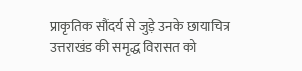प्राकृतिक सौंदर्य से जुड़े उनके छायाचित्र उत्तराखंड की समृद्ध विरासत को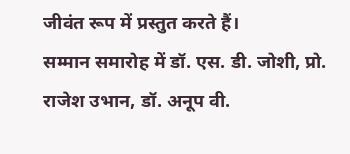जीवंत रूप में प्रस्तुत करते हैं।
सम्मान समारोह में डॉ. एस. डी. जोशी, प्रो. राजेश उभान, डॉ. अनूप वी.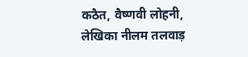कठैत, वैष्णवी लोहनी, लेखिका नीलम तलवाड़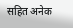सहित अनेक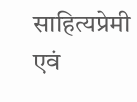साहित्यप्रेमी एवं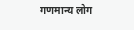गणमान्य लोग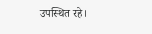उपस्थित रहे।